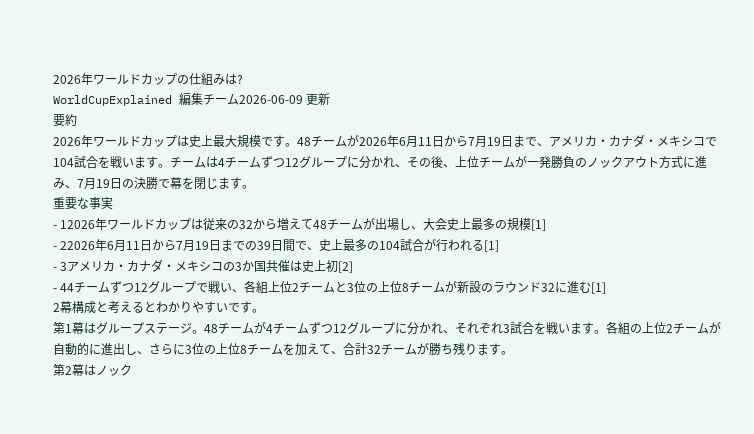2026年ワールドカップの仕組みは?
WorldCupExplained 編集チーム2026-06-09 更新
要約
2026年ワールドカップは史上最大規模です。48チームが2026年6月11日から7月19日まで、アメリカ・カナダ・メキシコで104試合を戦います。チームは4チームずつ12グループに分かれ、その後、上位チームが一発勝負のノックアウト方式に進み、7月19日の決勝で幕を閉じます。
重要な事実
- 12026年ワールドカップは従来の32から増えて48チームが出場し、大会史上最多の規模[1]
- 22026年6月11日から7月19日までの39日間で、史上最多の104試合が行われる[1]
- 3アメリカ・カナダ・メキシコの3か国共催は史上初[2]
- 44チームずつ12グループで戦い、各組上位2チームと3位の上位8チームが新設のラウンド32に進む[1]
2幕構成と考えるとわかりやすいです。
第1幕はグループステージ。48チームが4チームずつ12グループに分かれ、それぞれ3試合を戦います。各組の上位2チームが自動的に進出し、さらに3位の上位8チームを加えて、合計32チームが勝ち残ります。
第2幕はノック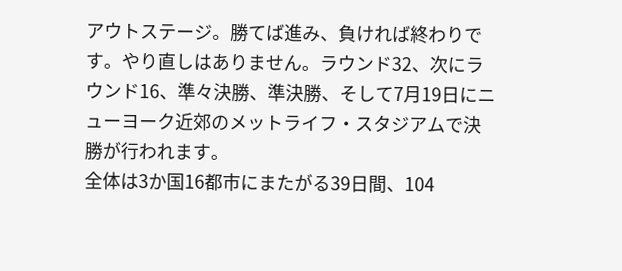アウトステージ。勝てば進み、負ければ終わりです。やり直しはありません。ラウンド32、次にラウンド16、準々決勝、準決勝、そして7月19日にニューヨーク近郊のメットライフ・スタジアムで決勝が行われます。
全体は3か国16都市にまたがる39日間、104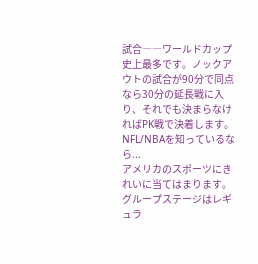試合――ワールドカップ史上最多です。ノックアウトの試合が90分で同点なら30分の延長戦に入り、それでも決まらなければPK戦で決着します。
NFL/NBAを知っているなら...
アメリカのスポーツにきれいに当てはまります。グループステージはレギュラ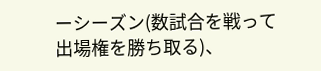ーシーズン(数試合を戦って出場権を勝ち取る)、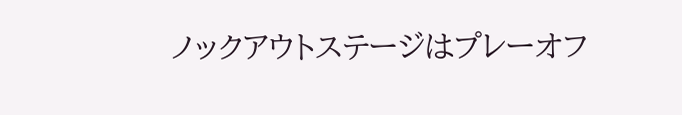ノックアウトステージはプレーオフ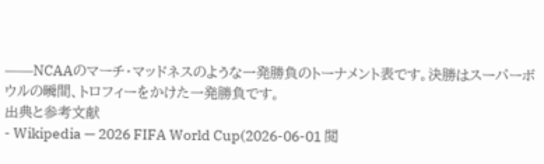――NCAAのマーチ・マッドネスのような一発勝負のトーナメント表です。決勝はスーパーボウルの瞬間、トロフィーをかけた一発勝負です。
出典と参考文献
- Wikipedia — 2026 FIFA World Cup(2026-06-01 閲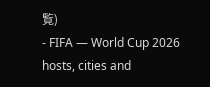覧)
- FIFA — World Cup 2026 hosts, cities and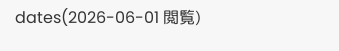dates(2026-06-01 閲覧)